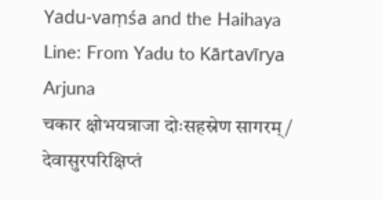Yadu-vaṃśa and the Haihaya Line: From Yadu to Kārtavīrya Arjuna
चकार क्षोभयन्राजा दोःसहस्रेण सागरम् / देवासुरपरिक्षिप्तं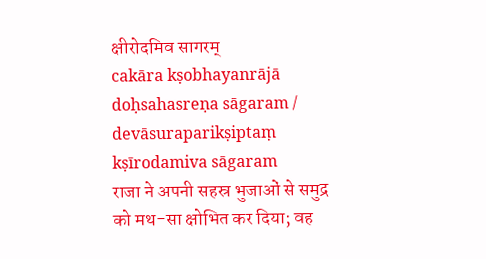क्षीरोदमिव सागरम्
cakāra kṣobhayanrājā doḥsahasreṇa sāgaram / devāsuraparikṣiptaṃ kṣīrodamiva sāgaram
राजा ने अपनी सहस्र भुजाओं से समुद्र को मथ-सा क्षोभित कर दिया; वह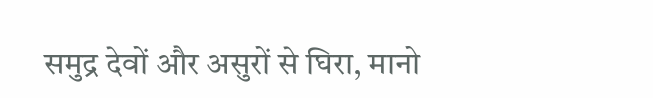समुद्र देवों और असुरों से घिरा, मानो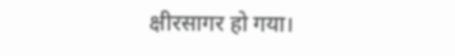क्षीरसागर हो गया।